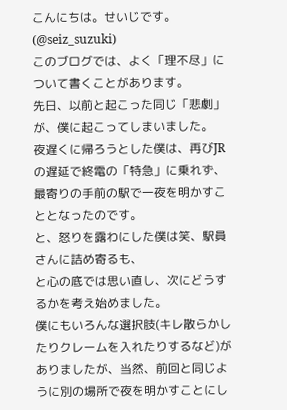こんにちは。せいじです。(@seiz_suzuki)
このブログでは、よく「理不尽」について書くことがあります。
先日、以前と起こった同じ「悲劇」が、僕に起こってしまいました。
夜遅くに帰ろうとした僕は、再びJRの遅延で終電の「特急」に乗れず、最寄りの手前の駅で一夜を明かすこととなったのです。
と、怒りを露わにした僕は笑、駅員さんに詰め寄るも、
と心の底では思い直し、次にどうするかを考え始めました。
僕にもいろんな選択肢(キレ散らかしたりクレームを入れたりするなど)がありましたが、当然、前回と同じように別の場所で夜を明かすことにし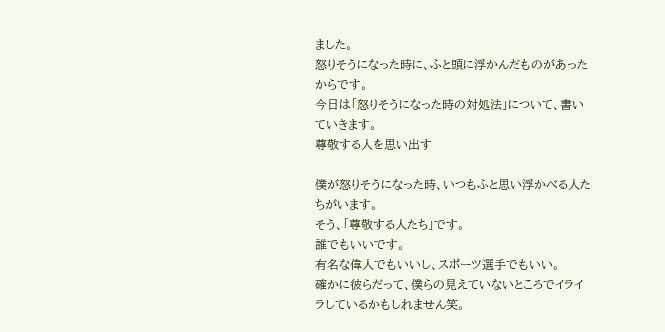ました。
怒りそうになった時に、ふと頭に浮かんだものがあったからです。
今日は「怒りそうになった時の対処法」について、書いていきます。
尊敬する人を思い出す

僕が怒りそうになった時、いつもふと思い浮かべる人たちがいます。
そう、「尊敬する人たち」です。
誰でもいいです。
有名な偉人でもいいし、スポーツ選手でもいい。
確かに彼らだって、僕らの見えていないところでイライラしているかもしれません笑。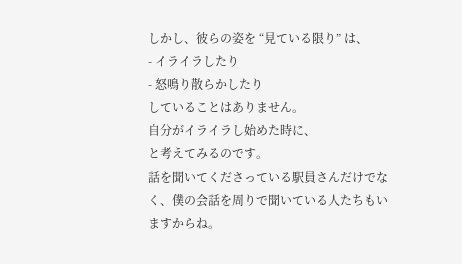しかし、彼らの姿を “見ている限り” は、
- イライラしたり
- 怒鳴り散らかしたり
していることはありません。
自分がイライラし始めた時に、
と考えてみるのです。
話を聞いてくださっている駅員さんだけでなく、僕の会話を周りで聞いている人たちもいますからね。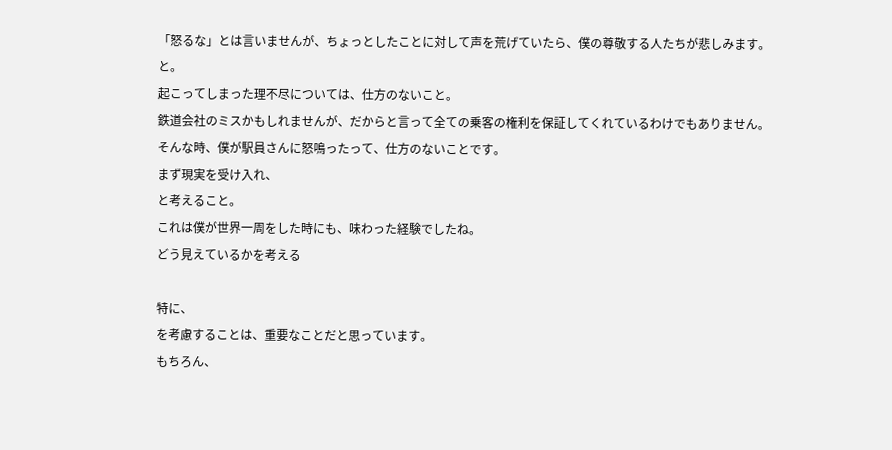「怒るな」とは言いませんが、ちょっとしたことに対して声を荒げていたら、僕の尊敬する人たちが悲しみます。
と。
起こってしまった理不尽については、仕方のないこと。
鉄道会社のミスかもしれませんが、だからと言って全ての乗客の権利を保証してくれているわけでもありません。
そんな時、僕が駅員さんに怒鳴ったって、仕方のないことです。
まず現実を受け入れ、
と考えること。
これは僕が世界一周をした時にも、味わった経験でしたね。
どう見えているかを考える

特に、
を考慮することは、重要なことだと思っています。
もちろん、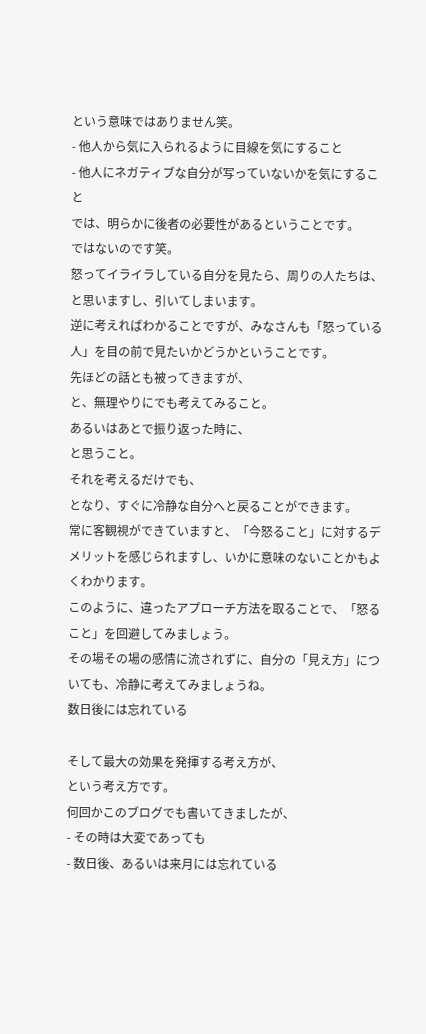という意味ではありません笑。
- 他人から気に入られるように目線を気にすること
- 他人にネガティブな自分が写っていないかを気にすること
では、明らかに後者の必要性があるということです。
ではないのです笑。
怒ってイライラしている自分を見たら、周りの人たちは、
と思いますし、引いてしまいます。
逆に考えればわかることですが、みなさんも「怒っている人」を目の前で見たいかどうかということです。
先ほどの話とも被ってきますが、
と、無理やりにでも考えてみること。
あるいはあとで振り返った時に、
と思うこと。
それを考えるだけでも、
となり、すぐに冷静な自分へと戻ることができます。
常に客観視ができていますと、「今怒ること」に対するデメリットを感じられますし、いかに意味のないことかもよくわかります。
このように、違ったアプローチ方法を取ることで、「怒ること」を回避してみましょう。
その場その場の感情に流されずに、自分の「見え方」についても、冷静に考えてみましょうね。
数日後には忘れている

そして最大の効果を発揮する考え方が、
という考え方です。
何回かこのブログでも書いてきましたが、
- その時は大変であっても
- 数日後、あるいは来月には忘れている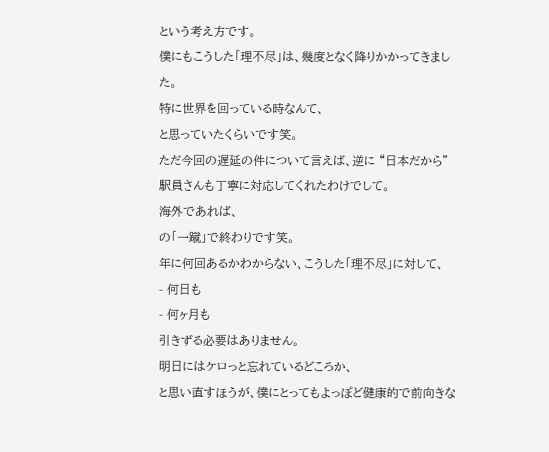という考え方です。
僕にもこうした「理不尽」は、幾度となく降りかかってきました。
特に世界を回っている時なんて、
と思っていたくらいです笑。
ただ今回の遅延の件について言えば、逆に “日本だから” 駅員さんも丁寧に対応してくれたわけでして。
海外であれば、
の「一蹴」で終わりです笑。
年に何回あるかわからない、こうした「理不尽」に対して、
- 何日も
- 何ヶ月も
引きずる必要はありません。
明日にはケロっと忘れているどころか、
と思い直すほうが、僕にとってもよっぽど健康的で前向きな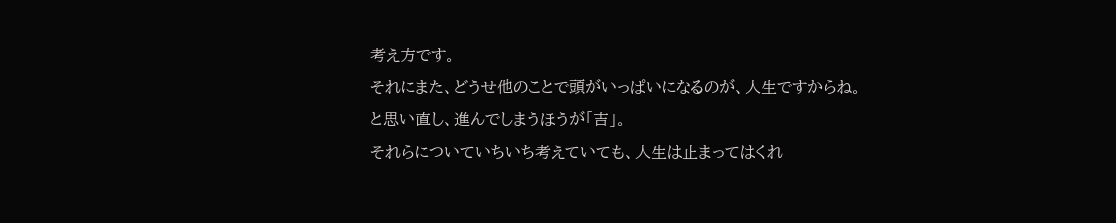考え方です。
それにまた、どうせ他のことで頭がいっぱいになるのが、人生ですからね。
と思い直し、進んでしまうほうが「吉」。
それらについていちいち考えていても、人生は止まってはくれ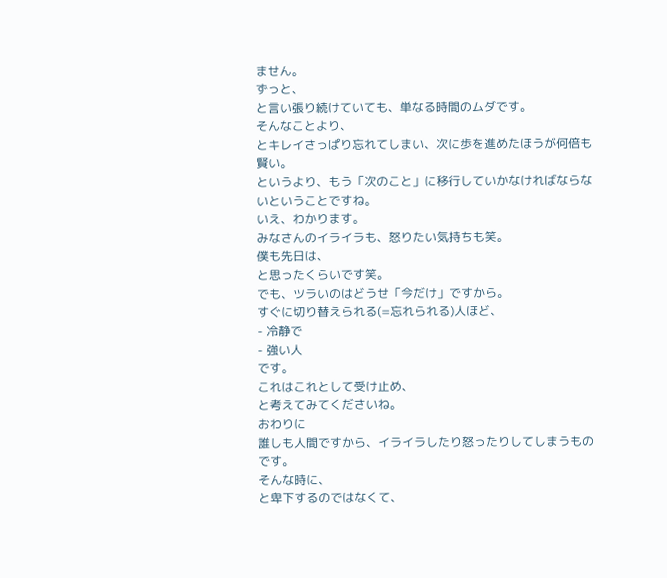ません。
ずっと、
と言い張り続けていても、単なる時間のムダです。
そんなことより、
とキレイさっぱり忘れてしまい、次に歩を進めたほうが何倍も賢い。
というより、もう「次のこと」に移行していかなければならないということですね。
いえ、わかります。
みなさんのイライラも、怒りたい気持ちも笑。
僕も先日は、
と思ったくらいです笑。
でも、ツラいのはどうせ「今だけ」ですから。
すぐに切り替えられる(=忘れられる)人ほど、
- 冷静で
- 強い人
です。
これはこれとして受け止め、
と考えてみてくださいね。
おわりに
誰しも人間ですから、イライラしたり怒ったりしてしまうものです。
そんな時に、
と卑下するのではなくて、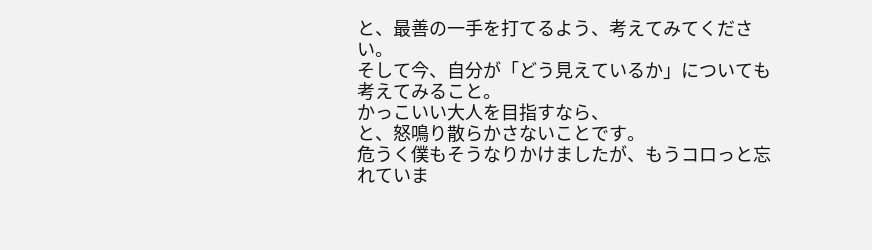と、最善の一手を打てるよう、考えてみてください。
そして今、自分が「どう見えているか」についても考えてみること。
かっこいい大人を目指すなら、
と、怒鳴り散らかさないことです。
危うく僕もそうなりかけましたが、もうコロっと忘れていま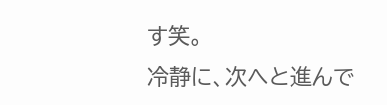す笑。
冷静に、次へと進んで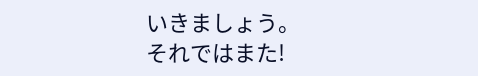いきましょう。
それではまた!